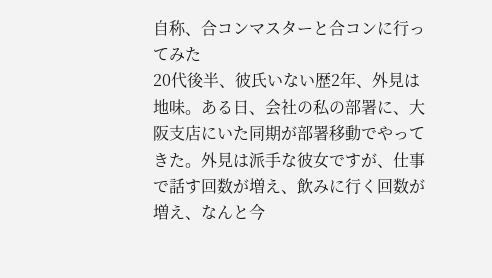自称、合コンマスターと合コンに行ってみた
20代後半、彼氏いない歴2年、外見は地味。ある日、会社の私の部署に、大阪支店にいた同期が部署移動でやってきた。外見は派手な彼女ですが、仕事で話す回数が増え、飲みに行く回数が増え、なんと今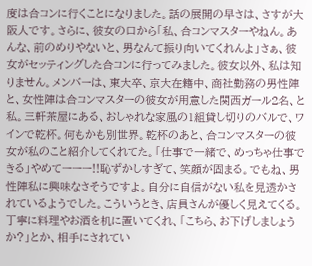度は合コンに行くことになりました。話の展開の早さは、さすが大阪人です。さらに、彼女の口から「私、合コンマスターやねん。あんな、前のめりやないと、男なんて振り向いてくれんよ」さぁ、彼女がセッティングした合コンに行ってみました。彼女以外、私は知りません。メンバーは、東大卒、京大在籍中、商社勤務の男性陣と、女性陣は合コンマスターの彼女が用意した関西ガール2名、と私。三軒茶屋にある、おしゃれな家風の1組貸し切りのバルで、ワインで乾杯。何もかも別世界。乾杯のあと、合コンマスターの彼女が私のこと紹介してくれてた。「仕事で一緒で、めっちゃ仕事できる」やめてーーー!!恥ずかしすぎて、笑顔が固まる。でもね、男性陣私に興味なさそうですよ。自分に自信がない私を見透かされているようでした。こういうとき、店員さんが優しく見えてくる。丁寧に料理やお酒を机に置いてくれ、「こちら、お下げしましょうか?」とか、相手にされてい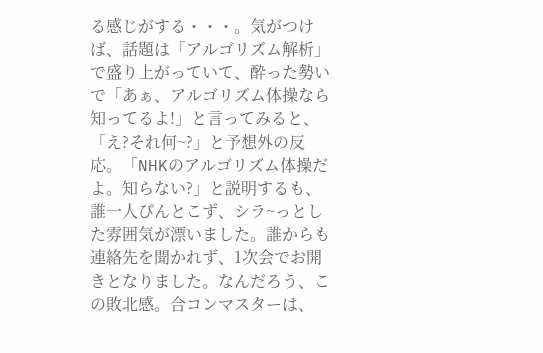る感じがする・・・。気がつけば、話題は「アルゴリズム解析」で盛り上がっていて、酔った勢いで「あぁ、アルゴリズム体操なら知ってるよ!」と言ってみると、「え?それ何~?」と予想外の反応。「NHKのアルゴリズム体操だよ。知らない?」と説明するも、誰一人ぴんとこず、シラ~っとした雰囲気が漂いました。誰からも連絡先を聞かれず、1次会でお開きとなりました。なんだろう、この敗北感。合コンマスターは、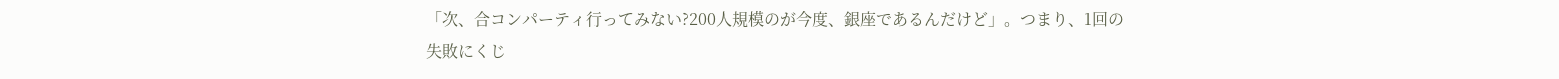「次、合コンパーティ行ってみない?200人規模のが今度、銀座であるんだけど」。つまり、1回の失敗にくじ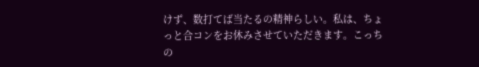けず、数打てば当たるの精神らしい。私は、ちょっと合コンをお休みさせていただきます。こっちの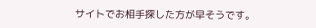サイトでお相手探した方が早そうです。